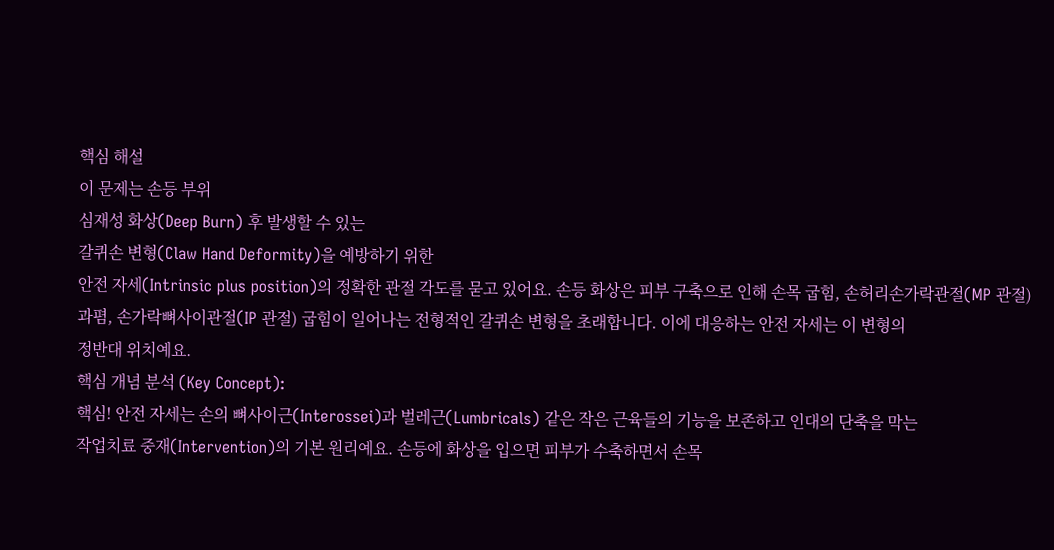핵심 해설
이 문제는 손등 부위
심재성 화상(Deep Burn) 후 발생할 수 있는
갈퀴손 변형(Claw Hand Deformity)을 예방하기 위한
안전 자세(Intrinsic plus position)의 정확한 관절 각도를 묻고 있어요. 손등 화상은 피부 구축으로 인해 손목 굽힘, 손허리손가락관절(MP 관절) 과폄, 손가락뼈사이관절(IP 관절) 굽힘이 일어나는 전형적인 갈퀴손 변형을 초래합니다. 이에 대응하는 안전 자세는 이 변형의
정반대 위치예요.
핵심 개념 분석 (Key Concept):
핵심! 안전 자세는 손의 뼈사이근(Interossei)과 벌레근(Lumbricals) 같은 작은 근육들의 기능을 보존하고 인대의 단축을 막는
작업치료 중재(Intervention)의 기본 원리예요. 손등에 화상을 입으면 피부가 수축하면서 손목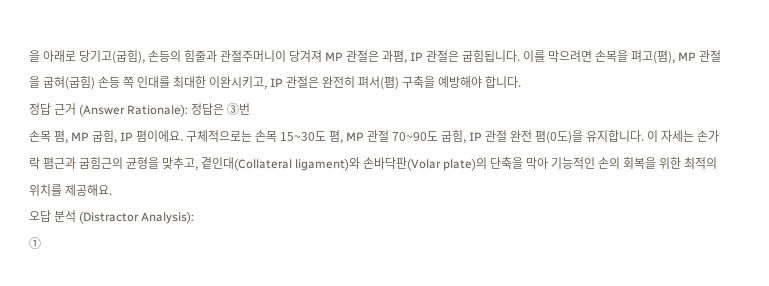을 아래로 당기고(굽힘), 손등의 힘줄과 관절주머니이 당겨져 MP 관절은 과폄, IP 관절은 굽힘됩니다. 이를 막으려면 손목을 펴고(폄), MP 관절을 굽혀(굽힘) 손등 쪽 인대를 최대한 이완시키고, IP 관절은 완전히 펴서(폄) 구축을 예방해야 합니다.
정답 근거 (Answer Rationale): 정답은 ③번
손목 폄, MP 굽힘, IP 폄이에요. 구체적으로는 손목 15~30도 폄, MP 관절 70~90도 굽힘, IP 관절 완전 폄(0도)을 유지합니다. 이 자세는 손가락 폄근과 굽힘근의 균형을 맞추고, 곁인대(Collateral ligament)와 손바닥판(Volar plate)의 단축을 막아 기능적인 손의 회복을 위한 최적의 위치를 제공해요.
오답 분석 (Distractor Analysis):
①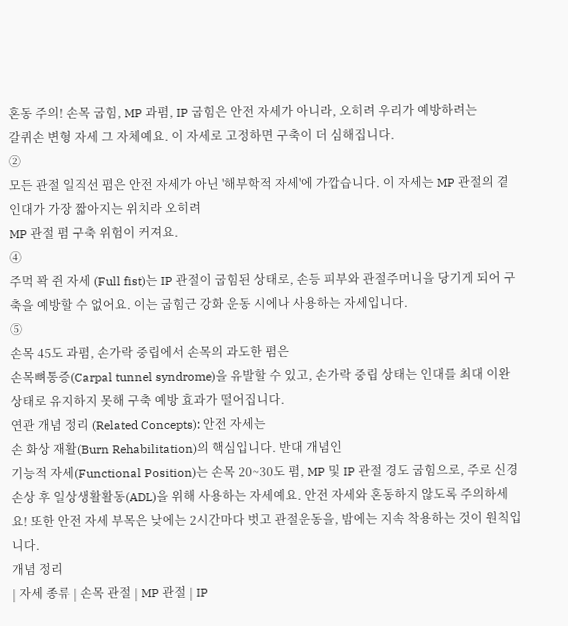혼동 주의! 손목 굽힘, MP 과폄, IP 굽힘은 안전 자세가 아니라, 오히려 우리가 예방하려는
갈퀴손 변형 자세 그 자체예요. 이 자세로 고정하면 구축이 더 심해집니다.
②
모든 관절 일직선 폄은 안전 자세가 아닌 '해부학적 자세'에 가깝습니다. 이 자세는 MP 관절의 곁인대가 가장 짧아지는 위치라 오히려
MP 관절 폄 구축 위험이 커져요.
④
주먹 꽉 쥔 자세 (Full fist)는 IP 관절이 굽힘된 상태로, 손등 피부와 관절주머니을 당기게 되어 구축을 예방할 수 없어요. 이는 굽힘근 강화 운동 시에나 사용하는 자세입니다.
⑤
손목 45도 과폄, 손가락 중립에서 손목의 과도한 폄은
손목뼈통증(Carpal tunnel syndrome)을 유발할 수 있고, 손가락 중립 상태는 인대를 최대 이완 상태로 유지하지 못해 구축 예방 효과가 떨어집니다.
연관 개념 정리 (Related Concepts): 안전 자세는
손 화상 재활(Burn Rehabilitation)의 핵심입니다. 반대 개념인
기능적 자세(Functional Position)는 손목 20~30도 폄, MP 및 IP 관절 경도 굽힘으로, 주로 신경 손상 후 일상생활활동(ADL)을 위해 사용하는 자세예요. 안전 자세와 혼동하지 않도록 주의하세요! 또한 안전 자세 부목은 낮에는 2시간마다 벗고 관절운동을, 밤에는 지속 착용하는 것이 원칙입니다.
개념 정리
| 자세 종류 | 손목 관절 | MP 관절 | IP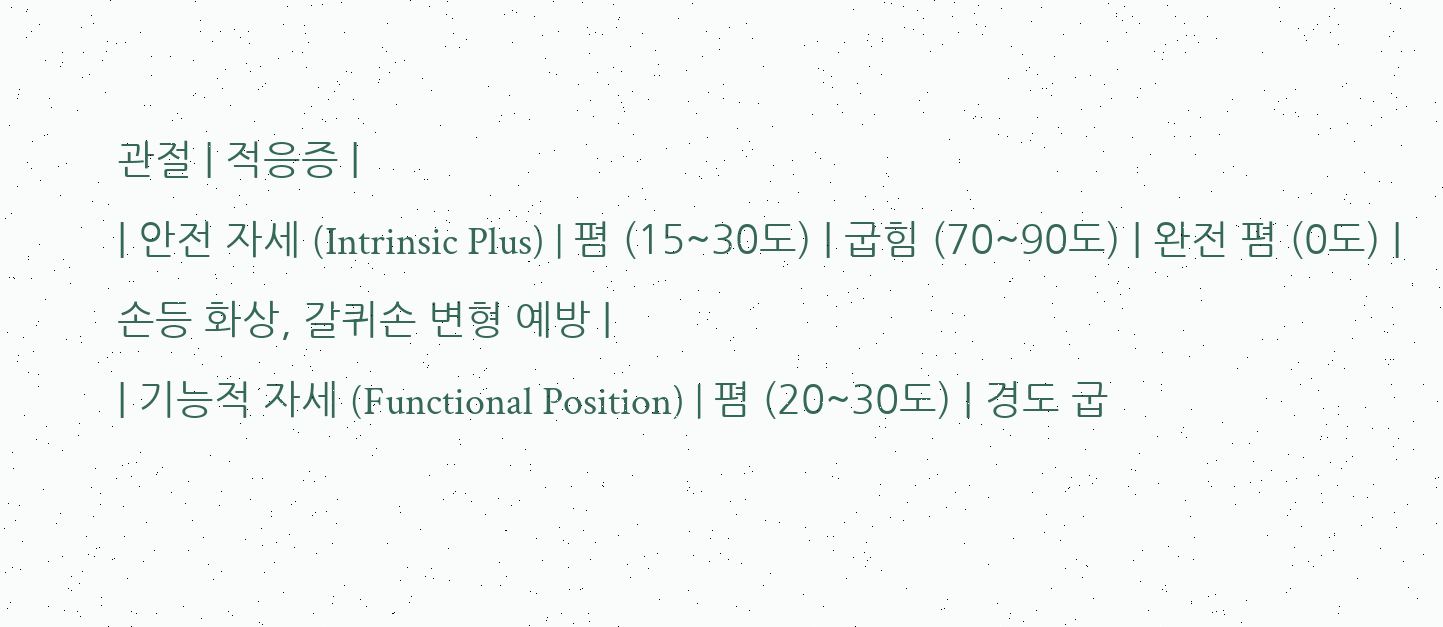관절 | 적응증 |
| 안전 자세 (Intrinsic Plus) | 폄 (15~30도) | 굽힘 (70~90도) | 완전 폄 (0도) | 손등 화상, 갈퀴손 변형 예방 |
| 기능적 자세 (Functional Position) | 폄 (20~30도) | 경도 굽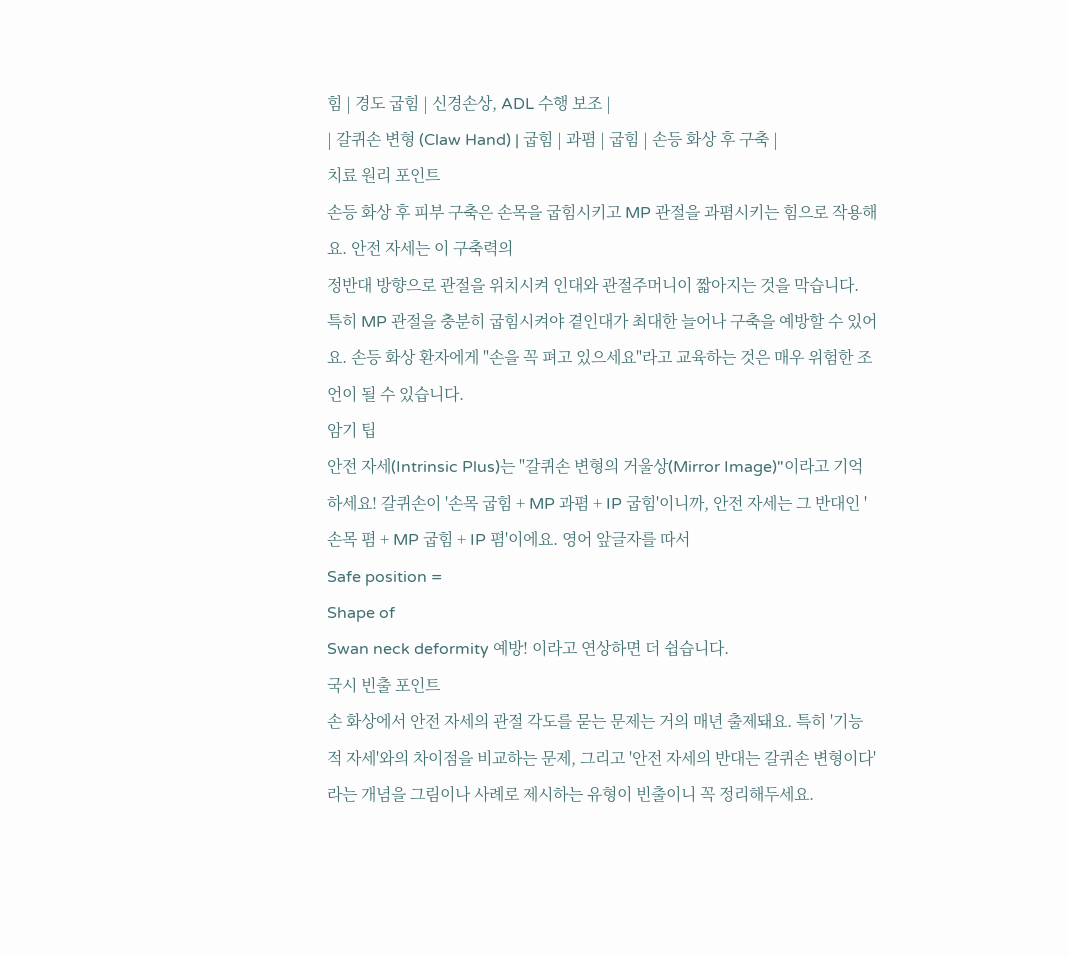힘 | 경도 굽힘 | 신경손상, ADL 수행 보조 |
| 갈퀴손 변형 (Claw Hand) | 굽힘 | 과폄 | 굽힘 | 손등 화상 후 구축 |
치료 원리 포인트
손등 화상 후 피부 구축은 손목을 굽힘시키고 MP 관절을 과폄시키는 힘으로 작용해요. 안전 자세는 이 구축력의
정반대 방향으로 관절을 위치시켜 인대와 관절주머니이 짧아지는 것을 막습니다. 특히 MP 관절을 충분히 굽힘시켜야 곁인대가 최대한 늘어나 구축을 예방할 수 있어요. 손등 화상 환자에게 "손을 꼭 펴고 있으세요"라고 교육하는 것은 매우 위험한 조언이 될 수 있습니다.
암기 팁
안전 자세(Intrinsic Plus)는 "갈퀴손 변형의 거울상(Mirror Image)"이라고 기억하세요! 갈퀴손이 '손목 굽힘 + MP 과폄 + IP 굽힘'이니까, 안전 자세는 그 반대인 '손목 폄 + MP 굽힘 + IP 폄'이에요. 영어 앞글자를 따서
Safe position =
Shape of
Swan neck deformity 예방! 이라고 연상하면 더 쉽습니다.
국시 빈출 포인트
손 화상에서 안전 자세의 관절 각도를 묻는 문제는 거의 매년 출제돼요. 특히 '기능적 자세'와의 차이점을 비교하는 문제, 그리고 '안전 자세의 반대는 갈퀴손 변형이다'라는 개념을 그림이나 사례로 제시하는 유형이 빈출이니 꼭 정리해두세요.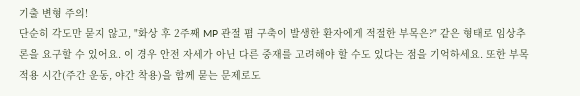기출 변형 주의!
단순히 각도만 묻지 않고, "화상 후 2주째 MP 관절 폄 구축이 발생한 환자에게 적절한 부목은?" 같은 형태로 임상추론을 요구할 수 있어요. 이 경우 안전 자세가 아닌 다른 중재를 고려해야 할 수도 있다는 점을 기억하세요. 또한 부목 적용 시간(주간 운동, 야간 착용)을 함께 묻는 문제로도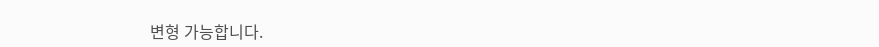변형 가능합니다.